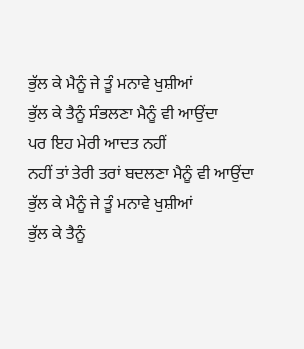ਭੁੱਲ ਕੇ ਮੈਨੂੰ ਜੇ ਤੂੰ ਮਨਾਵੇ ਖੁਸ਼ੀਆਂ
ਭੁੱਲ ਕੇ ਤੈਨੂੰ ਸੰਭਲਣਾ ਮੈਨੂੰ ਵੀ ਆਉਂਦਾ
ਪਰ ਇਹ ਮੇਰੀ ਆਦਤ ਨਹੀਂ
ਨਹੀਂ ਤਾਂ ਤੇਰੀ ਤਰਾਂ ਬਦਲਣਾ ਮੈਨੂੰ ਵੀ ਆਉਂਦਾ
ਭੁੱਲ ਕੇ ਮੈਨੂੰ ਜੇ ਤੂੰ ਮਨਾਵੇ ਖੁਸ਼ੀਆਂ
ਭੁੱਲ ਕੇ ਤੈਨੂੰ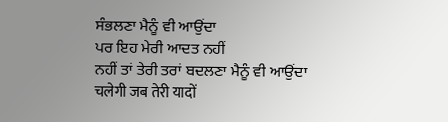ਸੰਭਲਣਾ ਮੈਨੂੰ ਵੀ ਆਉਂਦਾ
ਪਰ ਇਹ ਮੇਰੀ ਆਦਤ ਨਹੀਂ
ਨਹੀਂ ਤਾਂ ਤੇਰੀ ਤਰਾਂ ਬਦਲਣਾ ਮੈਨੂੰ ਵੀ ਆਉਂਦਾ
चलेगी जब तेरी यादों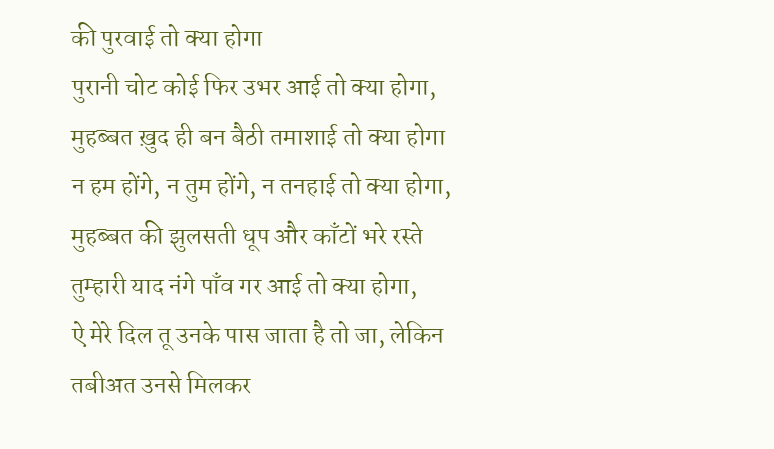की पुरवाई तो क्या होगा
पुरानी चोट कोई फिर उभर आई तो क्या होगा,
मुहब्बत ख़ुद ही बन बैठी तमाशाई तो क्या होगा
न हम होंगे, न तुम होंगे, न तनहाई तो क्या होगा,
मुहब्बत की झुलसती धूप और काँटों भरे रस्ते
तुम्हारी याद नंगे पाँव गर आई तो क्या होगा,
ऐ मेरे दिल तू उनके पास जाता है तो जा, लेकिन
तबीअत उनसे मिलकर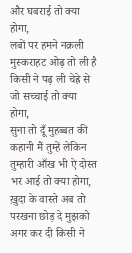और घबराई तो क्या होगा,
लबों पर हमने नक़ली मुस्कराहट ओढ़ तो ली है
किसी ने पढ़ ली चेह्रे से जो सच्चाई तो क्या होगा,
सुना तो दूँ मुहब्बत की कहानी मैं तुम्हें लेकिन
तुम्हारी आँख भी ऐ दोस्त भर आई तो क्या होगा,
ख़ुदा के वास्ते अब तो परखना छोड़ दे मुझको
अगर कर दी किसी ने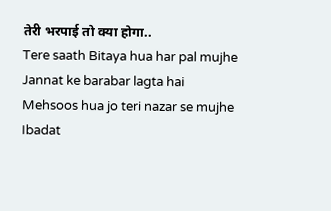तेरी भरपाई तो क्या होगा..
Tere saath Bitaya hua har pal mujhe Jannat ke barabar lagta hai
Mehsoos hua jo teri nazar se mujhe Ibadat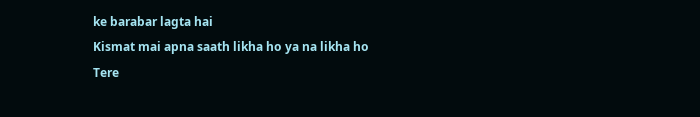ke barabar lagta hai
Kismat mai apna saath likha ho ya na likha ho
Tere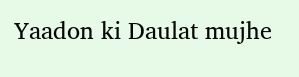Yaadon ki Daulat mujhe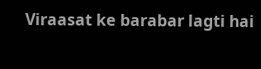Viraasat ke barabar lagti hai